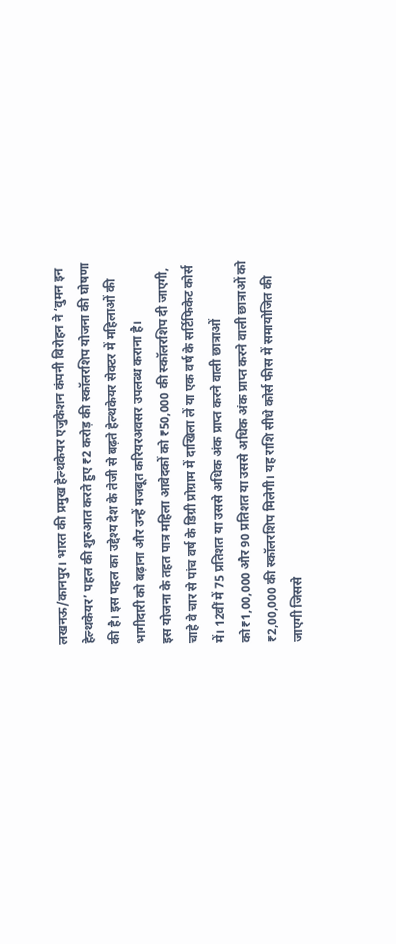लखनऊ/कानपुर। भारत की प्रमुख हेल्थकेयर एजुकेशन कंपनी विरोहन ने ‘वुमन इन हेल्थकेयर’ पहल की शुरुआत करते हुए ₹2 करोड़ की स्कॉलरशिप योजना की घोषणा की है। इस पहल का उद्देश्य देश के तेजी से बढ़ते हेल्थकेयर सेक्टर में महिलाओं की भागीदारी को बढ़ाना और उन्हें मजबूत करियरअवसर उपलब्ध कराना है।
इस योजना के तहत पात्र महिला आवेदकों को ₹50,000 की स्कॉलरशिप दी जाएगी, चाहे वे चार से पांच वर्ष के डिग्री प्रोग्राम में दाखिला लें या एक वर्ष के सर्टिफिकेट कोर्स में। 12वीं में 75 प्रतिशत या उससे अधिक अंक प्राप्त करने वाली छात्राओं को₹1,00,000 और 90 प्रतिशत या उससे अधिक अंक प्राप्त करने वाली छात्राओं को ₹2,00,000 की स्कॉलरशिप मिलेगी। यह राशि सीधे कोर्स फीस में समायोजित की जाएगी जिससे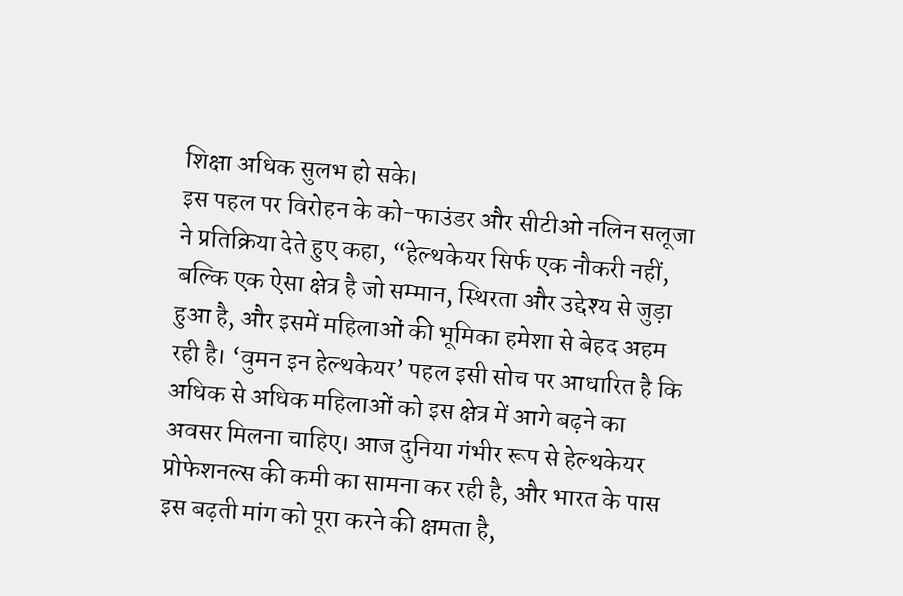शिक्षा अधिक सुलभ हो सके।
इस पहल पर विरोहन के को-फाउंडर और सीटीओ नलिन सलूजा ने प्रतिक्रिया देते हुए कहा, “हेल्थकेयर सिर्फ एक नौकरी नहीं, बल्कि एक ऐसा क्षेत्र है जो सम्मान, स्थिरता और उद्देश्य से जुड़ा हुआ है, और इसमें महिलाओं की भूमिका हमेशा से बेहद अहम रही है। ‘वुमन इन हेल्थकेयर’ पहल इसी सोच पर आधारित है कि अधिक से अधिक महिलाओं को इस क्षेत्र में आगे बढ़ने का अवसर मिलना चाहिए। आज दुनिया गंभीर रूप से हेल्थकेयर प्रोफेशनल्स की कमी का सामना कर रही है, और भारत के पास इस बढ़ती मांग को पूरा करने की क्षमता है,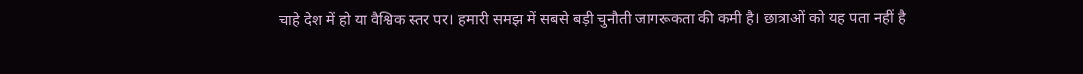चाहे देश में हो या वैश्विक स्तर पर। हमारी समझ में सबसे बड़ी चुनौती जागरूकता की कमी है। छात्राओं को यह पता नहीं है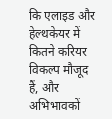कि एलाइड और हेल्थकेयर में कितने करियर विकल्प मौजूद हैं, और अभिभावकों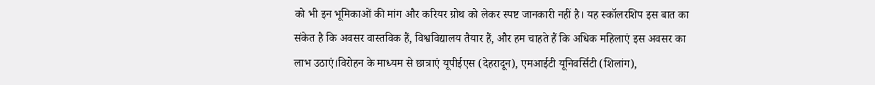को भी इन भूमिकाओं की मांग और करियर ग्रोथ को लेकर स्पष्ट जानकारी नहीं है। यह स्कॉलरशिप इस बात का संकेत है कि अवसर वास्तविक हैं, विश्वविद्यालय तैयार हैं, और हम चाहते हैं कि अधिक महिलाएं इस अवसर का लाभ उठाएं।विरोहन के माध्यम से छात्राएं यूपीईएस (देहरादून), एमआईटी यूनिवर्सिटी (शिलांग),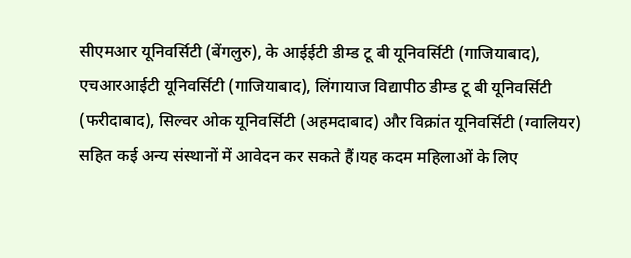सीएमआर यूनिवर्सिटी (बेंगलुरु), के आईईटी डीम्ड टू बी यूनिवर्सिटी (गाजियाबाद), एचआरआईटी यूनिवर्सिटी (गाजियाबाद), लिंगायाज विद्यापीठ डीम्ड टू बी यूनिवर्सिटी (फरीदाबाद), सिल्वर ओक यूनिवर्सिटी (अहमदाबाद) और विक्रांत यूनिवर्सिटी (ग्वालियर) सहित कई अन्य संस्थानों में आवेदन कर सकते हैं।यह कदम महिलाओं के लिए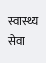स्वास्थ्य सेवा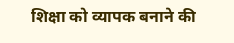शिक्षा को व्यापक बनाने की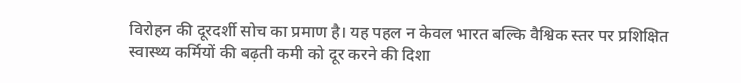विरोहन की दूरदर्शी सोच का प्रमाण है। यह पहल न केवल भारत बल्कि वैश्विक स्तर पर प्रशिक्षित स्वास्थ्य कर्मियों की बढ़ती कमी को दूर करने की दिशा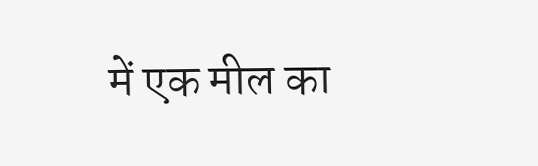में एक मील का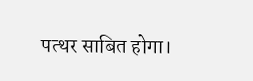पत्थर साबित होगा।